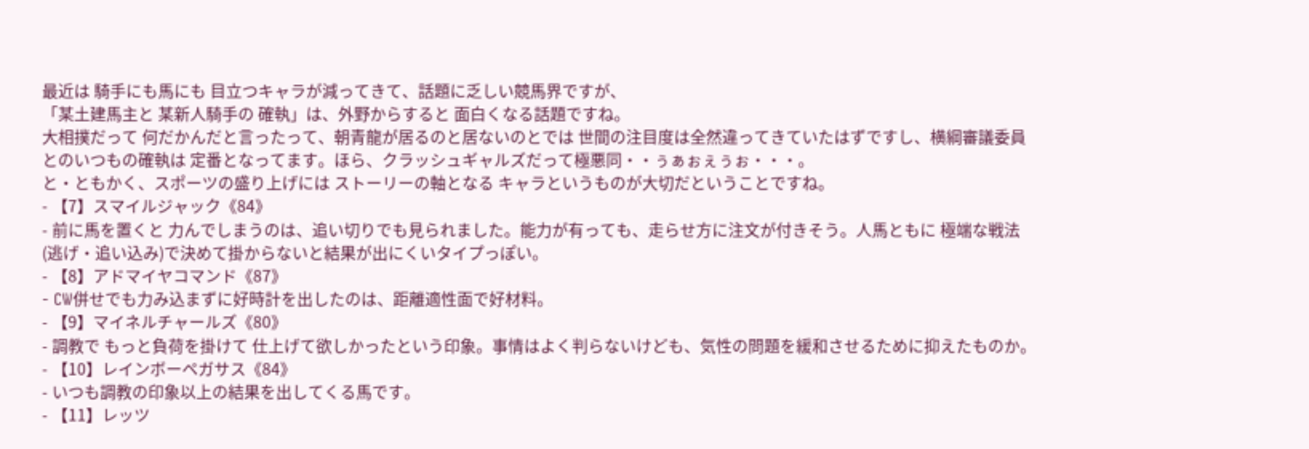最近は 騎手にも馬にも 目立つキャラが減ってきて、話題に乏しい競馬界ですが、
「某土建馬主と 某新人騎手の 確執」は、外野からすると 面白くなる話題ですね。
大相撲だって 何だかんだと言ったって、朝青龍が居るのと居ないのとでは 世間の注目度は全然違ってきていたはずですし、横綱審議委員とのいつもの確執は 定番となってます。ほら、クラッシュギャルズだって極悪同・・ぅぁぉぇぅぉ・・・。
と・ともかく、スポーツの盛り上げには ストーリーの軸となる キャラというものが大切だということですね。
- 【7】スマイルジャック《84》
- 前に馬を置くと 力んでしまうのは、追い切りでも見られました。能力が有っても、走らせ方に注文が付きそう。人馬ともに 極端な戦法(逃げ・追い込み)で決めて掛からないと結果が出にくいタイプっぽい。
- 【8】アドマイヤコマンド《87》
- CW併せでも力み込まずに好時計を出したのは、距離適性面で好材料。
- 【9】マイネルチャールズ《80》
- 調教で もっと負荷を掛けて 仕上げて欲しかったという印象。事情はよく判らないけども、気性の問題を緩和させるために抑えたものか。
- 【10】レインボーペガサス《84》
- いつも調教の印象以上の結果を出してくる馬です。
- 【11】レッツ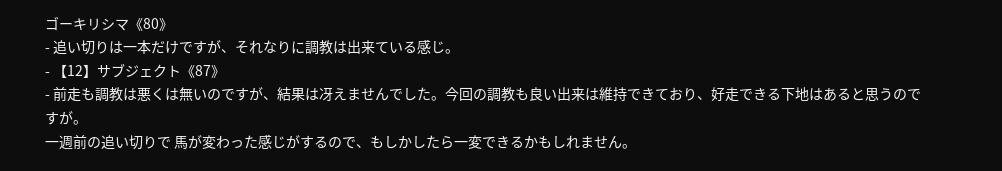ゴーキリシマ《80》
- 追い切りは一本だけですが、それなりに調教は出来ている感じ。
- 【12】サブジェクト《87》
- 前走も調教は悪くは無いのですが、結果は冴えませんでした。今回の調教も良い出来は維持できており、好走できる下地はあると思うのですが。
一週前の追い切りで 馬が変わった感じがするので、もしかしたら一変できるかもしれません。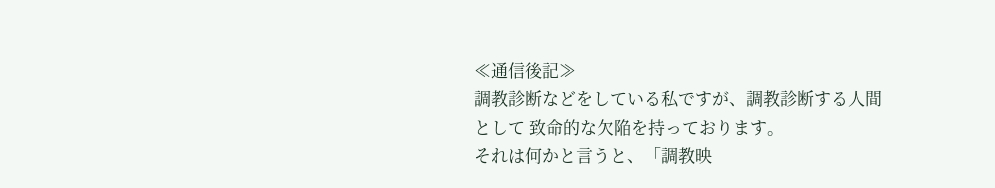≪通信後記≫
調教診断などをしている私ですが、調教診断する人間として 致命的な欠陥を持っております。
それは何かと言うと、「調教映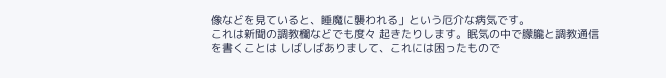像などを見ていると、睡魔に襲われる」という厄介な病気です。
これは新聞の調教欄などでも度々 起きたりします。眠気の中で朦朧と調教通信を書くことは しばしばありまして、これには困ったもので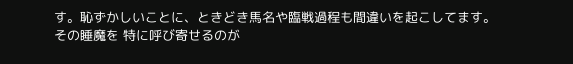す。恥ずかしいことに、ときどき馬名や臨戦過程も間違いを起こしてます。
その睡魔を 特に呼び寄せるのが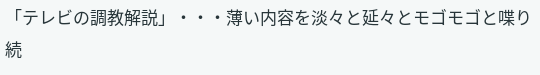「テレビの調教解説」・・・薄い内容を淡々と延々とモゴモゴと喋り続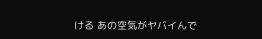ける あの空気がヤバイんで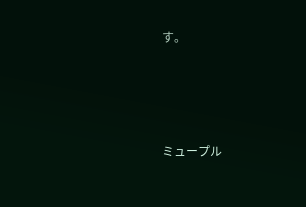す。






ミュープル